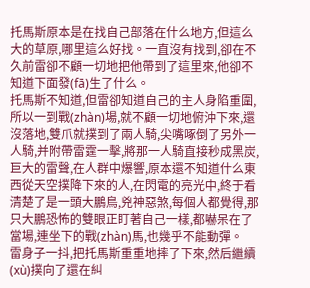托馬斯原本是在找自己部落在什么地方,但這么大的草原,哪里這么好找。一直沒有找到,卻在不久前雷卻不顧一切地把他帶到了這里來,他卻不知道下面發(fā)生了什么。
托馬斯不知道,但雷卻知道自己的主人身陷重圍,所以一到戰(zhàn)場,就不顧一切地俯沖下來,還沒落地,雙爪就撲到了兩人騎,尖嘴啄倒了另外一人騎,并附帶雷霆一擊,將那一人騎直接秒成黑炭,巨大的雷聲,在人群中爆響,原本還不知道什么東西從天空撲降下來的人,在閃電的亮光中,終于看清楚了是一頭大鵬鳥,兇神惡煞,每個人都覺得,那只大鵬恐怖的雙眼正盯著自己一樣,都嚇呆在了當場,連坐下的戰(zhàn)馬,也幾乎不能動彈。
雷身子一抖,把托馬斯重重地摔了下來,然后繼續(xù)撲向了還在糾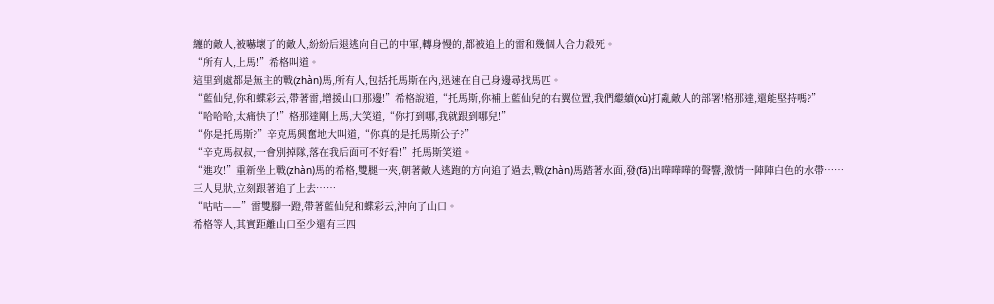纏的敵人,被嚇壞了的敵人,紛紛后退逃向自己的中軍,轉身慢的,都被追上的雷和幾個人合力殺死。
“所有人,上馬!”希格叫道。
這里到處都是無主的戰(zhàn)馬,所有人,包括托馬斯在內,迅速在自己身邊尋找馬匹。
“藍仙兒,你和蝶彩云,帶著雷,增援山口那邊!”希格說道,“托馬斯,你補上藍仙兒的右翼位置,我們繼續(xù)打亂敵人的部署!格那達,還能堅持嗎?”
“哈哈哈,太痛快了!”格那達剛上馬,大笑道,“你打到哪,我就跟到哪兒!”
“你是托馬斯?”辛克馬興奮地大叫道,“你真的是托馬斯公子?”
“辛克馬叔叔,一會別掉隊,落在我后面可不好看!”托馬斯笑道。
“進攻!”重新坐上戰(zhàn)馬的希格,雙腿一夾,朝著敵人逃跑的方向追了過去,戰(zhàn)馬踏著水面,發(fā)出嘩嘩嘩的聲響,激情一陣陣白色的水帶……
三人見狀,立刻跟著追了上去……
“咕咕——”雷雙腳一蹬,帶著藍仙兒和蝶彩云,沖向了山口。
希格等人,其實距離山口至少還有三四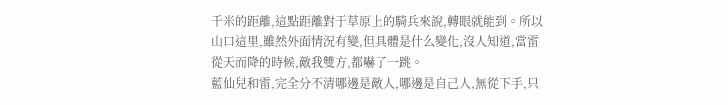千米的距離,這點距離對于草原上的騎兵來說,轉眼就能到。所以山口這里,雖然外面情況有變,但具體是什么變化,沒人知道,當雷從天而降的時候,敵我雙方,都嚇了一跳。
藍仙兒和雷,完全分不清哪邊是敵人,哪邊是自己人,無從下手,只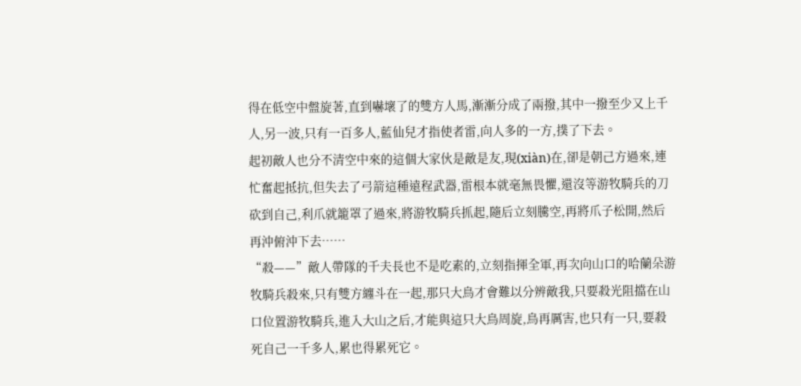得在低空中盤旋著,直到嚇壞了的雙方人馬,漸漸分成了兩撥,其中一撥至少又上千人,另一波,只有一百多人,藍仙兒才指使者雷,向人多的一方,撲了下去。
起初敵人也分不清空中來的這個大家伙是敵是友,現(xiàn)在,卻是朝己方過來,連忙奮起抵抗,但失去了弓箭這種遠程武器,雷根本就毫無畏懼,還沒等游牧騎兵的刀砍到自己,利爪就籠罩了過來,將游牧騎兵抓起,隨后立刻騰空,再將爪子松開,然后再沖俯沖下去……
“殺——”敵人帶隊的千夫長也不是吃素的,立刻指揮全軍,再次向山口的哈蘭朵游牧騎兵殺來,只有雙方纏斗在一起,那只大鳥才會難以分辨敵我,只要殺光阻擋在山口位置游牧騎兵,進入大山之后,才能與這只大鳥周旋,鳥再厲害,也只有一只,要殺死自己一千多人,累也得累死它。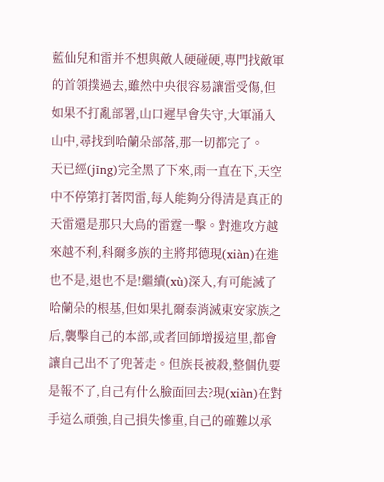藍仙兒和雷并不想與敵人硬碰硬,專門找敵軍的首領撲過去,雖然中央很容易讓雷受傷,但如果不打亂部署,山口遲早會失守,大軍涌入山中,尋找到哈蘭朵部落,那一切都完了。
天已經(jīng)完全黑了下來,雨一直在下,天空中不停第打著閃雷,每人能夠分得清是真正的天雷還是那只大鳥的雷霆一擊。對進攻方越來越不利,科爾多族的主將邦德現(xiàn)在進也不是,退也不是!繼續(xù)深入,有可能滅了哈蘭朵的根基,但如果扎爾泰消滅東安家族之后,襲擊自己的本部,或者回師增援這里,都會讓自己出不了兜著走。但族長被殺,整個仇要是報不了,自己有什么臉面回去?現(xiàn)在對手這么頑強,自己損失慘重,自己的確難以承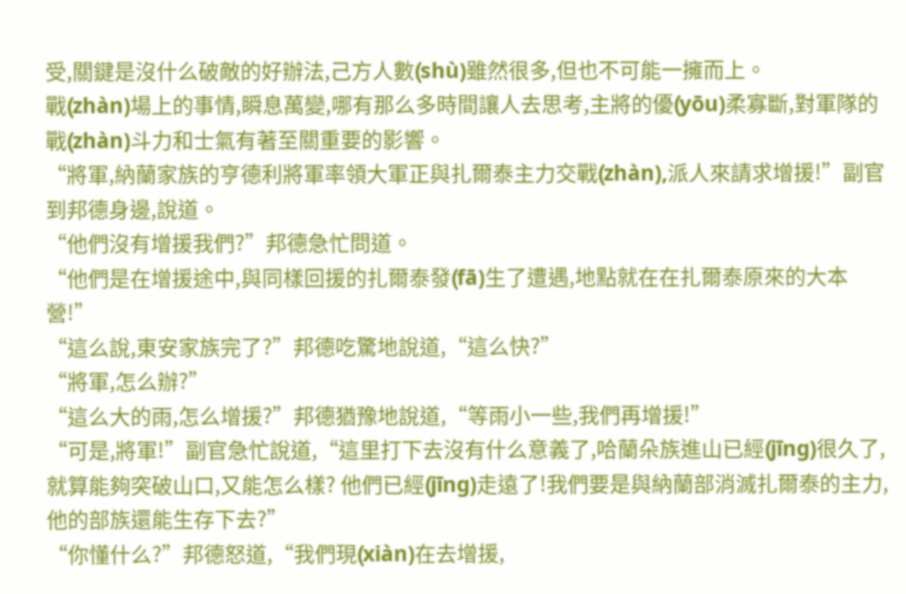受,關鍵是沒什么破敵的好辦法,己方人數(shù)雖然很多,但也不可能一擁而上。
戰(zhàn)場上的事情,瞬息萬變,哪有那么多時間讓人去思考,主將的優(yōu)柔寡斷,對軍隊的戰(zhàn)斗力和士氣有著至關重要的影響。
“將軍,納蘭家族的亨德利將軍率領大軍正與扎爾泰主力交戰(zhàn),派人來請求增援!”副官到邦德身邊,說道。
“他們沒有增援我們?”邦德急忙問道。
“他們是在增援途中,與同樣回援的扎爾泰發(fā)生了遭遇,地點就在在扎爾泰原來的大本營!”
“這么說,東安家族完了?”邦德吃驚地說道,“這么快?”
“將軍,怎么辦?”
“這么大的雨,怎么增援?”邦德猶豫地說道,“等雨小一些,我們再增援!”
“可是,將軍!”副官急忙說道,“這里打下去沒有什么意義了,哈蘭朵族進山已經(jīng)很久了,就算能夠突破山口,又能怎么樣? 他們已經(jīng)走遠了!我們要是與納蘭部消滅扎爾泰的主力,他的部族還能生存下去?”
“你懂什么?”邦德怒道,“我們現(xiàn)在去增援,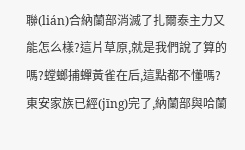聯(lián)合納蘭部消滅了扎爾泰主力又能怎么樣?這片草原,就是我們說了算的嗎?螳螂捕蟬黃雀在后,這點都不懂嗎?東安家族已經(jīng)完了,納蘭部與哈蘭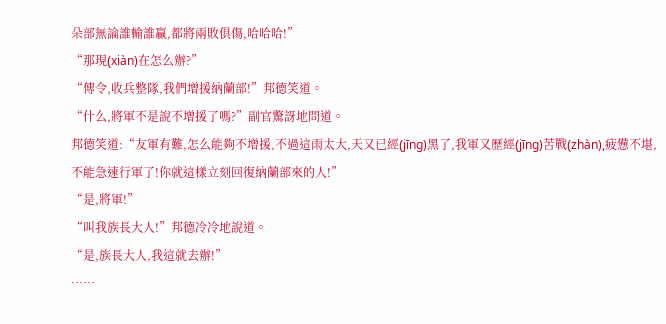朵部無論誰輸誰贏,都將兩敗俱傷,哈哈哈!”
“那現(xiàn)在怎么辦?”
“傳令,收兵整隊,我們增援納蘭部!”邦德笑道。
“什么,將軍不是說不增援了嗎?”副官驚訝地問道。
邦德笑道:“友軍有難,怎么能夠不增援,不過這雨太大,天又已經(jīng)黑了,我軍又歷經(jīng)苦戰(zhàn),疲憊不堪,不能急速行軍了!你就這樣立刻回復納蘭部來的人!”
“是,將軍!”
“叫我族長大人!”邦德冷冷地說道。
“是,族長大人,我這就去辦!”
……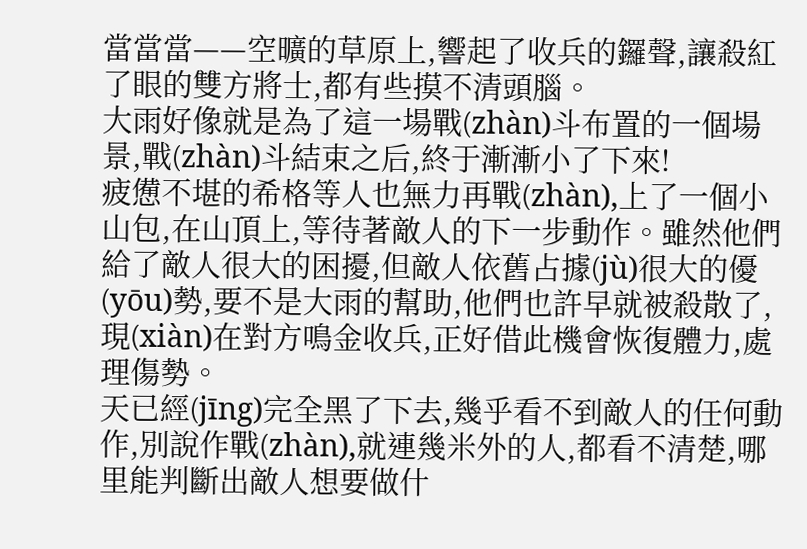當當當——空曠的草原上,響起了收兵的鑼聲,讓殺紅了眼的雙方將士,都有些摸不清頭腦。
大雨好像就是為了這一場戰(zhàn)斗布置的一個場景,戰(zhàn)斗結束之后,終于漸漸小了下來!
疲憊不堪的希格等人也無力再戰(zhàn),上了一個小山包,在山頂上,等待著敵人的下一步動作。雖然他們給了敵人很大的困擾,但敵人依舊占據(jù)很大的優(yōu)勢,要不是大雨的幫助,他們也許早就被殺散了,現(xiàn)在對方鳴金收兵,正好借此機會恢復體力,處理傷勢。
天已經(jīng)完全黑了下去,幾乎看不到敵人的任何動作,別說作戰(zhàn),就連幾米外的人,都看不清楚,哪里能判斷出敵人想要做什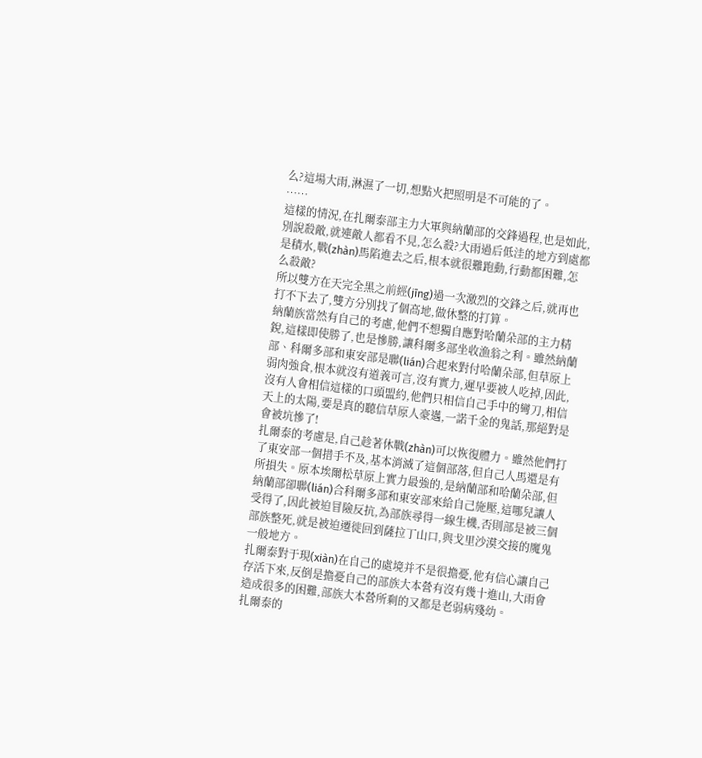么?這場大雨,淋濕了一切,想點火把照明是不可能的了。
……
這樣的情況,在扎爾泰部主力大軍與納蘭部的交鋒過程,也是如此,別說殺敵,就連敵人都看不見,怎么殺?大雨過后低洼的地方到處都是積水,戰(zhàn)馬陷進去之后,根本就很難跑動,行動都困難,怎么殺敵?
所以雙方在天完全黑之前經(jīng)過一次激烈的交鋒之后,就再也打不下去了,雙方分別找了個高地,做休整的打算。
納蘭族當然有自己的考慮,他們不想獨自應對哈蘭朵部的主力精銳,這樣即使勝了,也是慘勝,讓科爾多部坐收漁翁之利。雖然納蘭部、科爾多部和東安部是聯(lián)合起來對付哈蘭朵部,但草原上弱肉強食,根本就沒有道義可言,沒有實力,遲早要被人吃掉,因此,沒有人會相信這樣的口頭盟約,他們只相信自己手中的彎刀,相信天上的太陽,要是真的聽信草原人豪邁,一諾千金的鬼話,那絕對是會被坑慘了!
扎爾泰的考慮是,自己趁著休戰(zhàn)可以恢復體力。雖然他們打了東安部一個措手不及,基本消滅了這個部落,但自己人馬還是有所損失。原本埃爾松草原上實力最強的,是納蘭部和哈蘭朵部,但納蘭部卻聯(lián)合科爾多部和東安部來給自己施壓,這哪兒讓人受得了,因此被迫冒險反抗,為部族尋得一線生機,否則部是被三個部族整死,就是被迫遷徙回到薩拉丁山口,與戈里沙漠交接的魔鬼一般地方。
扎爾泰對于現(xiàn)在自己的處境并不是很擔憂,他有信心讓自己存活下來,反倒是擔憂自己的部族大本營有沒有幾十進山,大雨會造成很多的困難,部族大本營所剩的又都是老弱病殘幼。
扎爾泰的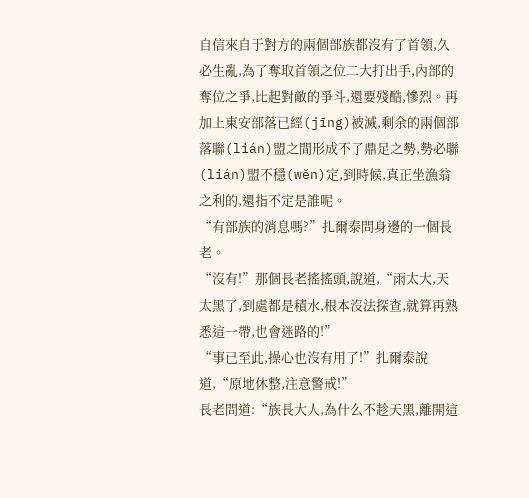自信來自于對方的兩個部族都沒有了首領,久必生亂,為了奪取首領之位二大打出手,內部的奪位之爭,比起對敵的爭斗,還要殘酷,慘烈。再加上東安部落已經(jīng)被滅,剩余的兩個部落聯(lián)盟之間形成不了鼎足之勢,勢必聯(lián)盟不穩(wěn)定,到時候,真正坐漁翁之利的,還指不定是誰呢。
“有部族的消息嗎?”扎爾泰問身邊的一個長老。
“沒有!”那個長老搖搖頭,說道,“雨太大,天太黑了,到處都是積水,根本沒法探查,就算再熟悉這一帶,也會迷路的!”
“事已至此,操心也沒有用了!”扎爾泰說道,“原地休整,注意警戒!”
長老問道:“族長大人,為什么不趁天黑,離開這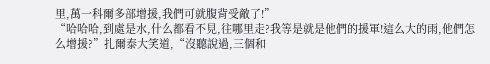里,萬一科爾多部增援,我們可就腹背受敵了!”
“哈哈哈,到處是水,什么都看不見,往哪里走?我等是就是他們的援軍!這么大的雨,他們怎么增援?”扎爾泰大笑道,“沒聽說過,三個和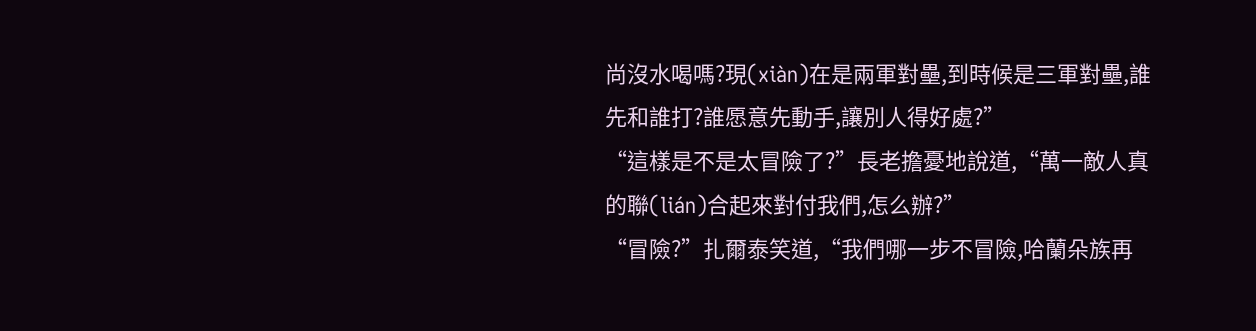尚沒水喝嗎?現(xiàn)在是兩軍對壘,到時候是三軍對壘,誰先和誰打?誰愿意先動手,讓別人得好處?”
“這樣是不是太冒險了?”長老擔憂地說道,“萬一敵人真的聯(lián)合起來對付我們,怎么辦?”
“冒險?”扎爾泰笑道,“我們哪一步不冒險,哈蘭朵族再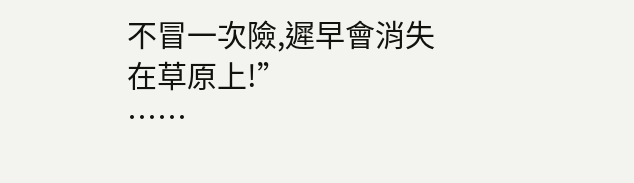不冒一次險,遲早會消失在草原上!”
……